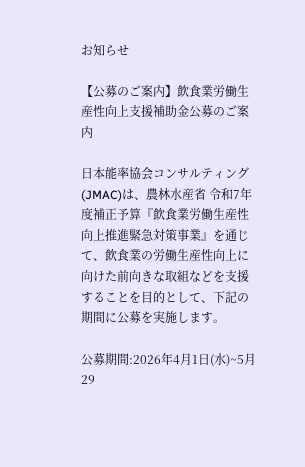お知らせ

【公募のご案内】飲食業労働生産性向上支援補助金公募のご案内

日本能率協会コンサルティング (JMAC)は、農林水産省 令和7年度補正予算『飲食業労働生産性向上推進緊急対策事業』を通じて、飲食業の労働生産性向上に向けた前向きな取組などを支援することを目的として、下記の期間に公募を実施します。

公募期間:2026年4月1日(水)~5月29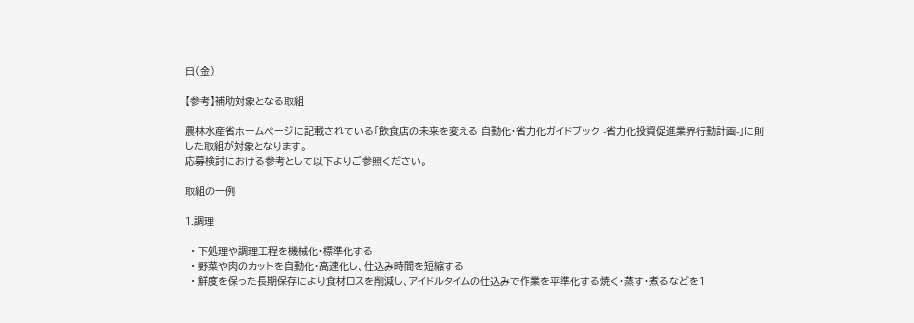日(金)

【参考】補助対象となる取組

農林水産省ホームページに記載されている「飲食店の未来を変える 自動化・省力化ガイドブック -省力化投資促進業界行動計画-」に則した取組が対象となります。
応募検討における参考として以下よりご参照ください。

取組の一例

1.調理

  • 下処理や調理工程を機械化・標準化する
  • 野菜や肉のカットを自動化・高速化し、仕込み時間を短縮する
  • 鮮度を保った長期保存により食材ロスを削減し、アイドルタイムの仕込みで作業を平準化する焼く・蒸す・煮るなどを1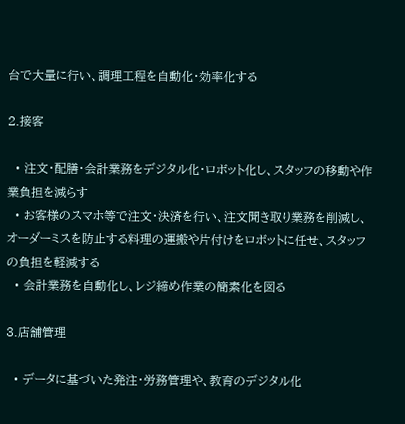台で大量に行い、調理工程を自動化・効率化する

2.接客

  • 注文・配膳・会計業務をデジタル化・ロボット化し、スタッフの移動や作業負担を減らす
  • お客様のスマホ等で注文・決済を行い、注文聞き取り業務を削減し、オーダーミスを防止する料理の運搬や片付けをロボットに任せ、スタッフの負担を軽減する
  • 会計業務を自動化し、レジ締め作業の簡素化を図る

3.店舗管理

  • データに基づいた発注・労務管理や、教育のデジタル化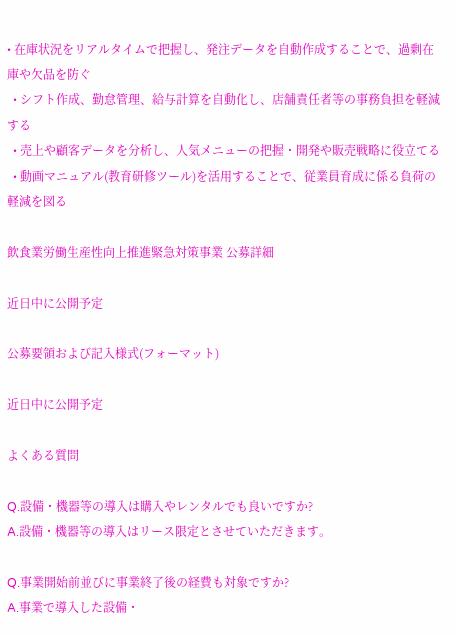• 在庫状況をリアルタイムで把握し、発注データを自動作成することで、過剰在庫や欠品を防ぐ
  • シフト作成、勤怠管理、給与計算を自動化し、店舗責任者等の事務負担を軽減する
  • 売上や顧客データを分析し、人気メニューの把握・開発や販売戦略に役立てる
  • 動画マニュアル(教育研修ツール)を活用することで、従業員育成に係る負荷の軽減を図る

飲食業労働生産性向上推進緊急対策事業 公募詳細

近日中に公開予定

公募要領および記入様式(フォーマット)

近日中に公開予定

よくある質問

Q.設備・機器等の導入は購入やレンタルでも良いですか?
A.設備・機器等の導入はリース限定とさせていただきます。

Q.事業開始前並びに事業終了後の経費も対象ですか?
A.事業で導入した設備・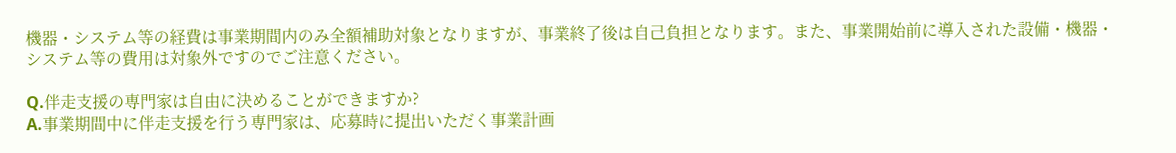機器・システム等の経費は事業期間内のみ全額補助対象となりますが、事業終了後は自己負担となります。また、事業開始前に導入された設備・機器・システム等の費用は対象外ですのでご注意ください。

Q.伴走支援の専門家は自由に決めることができますか?
A.事業期間中に伴走支援を行う専門家は、応募時に提出いただく事業計画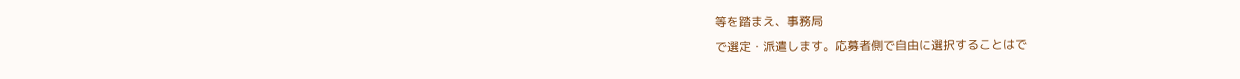等を踏まえ、事務局
で選定・派遣します。応募者側で自由に選択することはで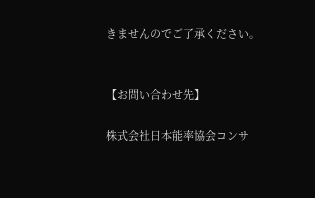きませんのでご了承ください。


【お問い合わせ先】

株式会社日本能率協会コンサ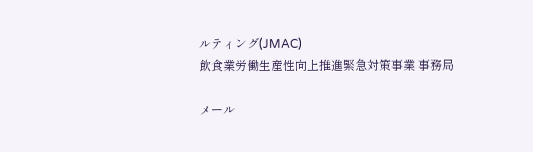ルティング(JMAC)
飲食業労働生産性向上推進緊急対策事業 事務局

メール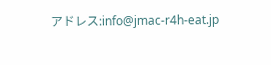アドレス:info@jmac-r4h-eat.jp